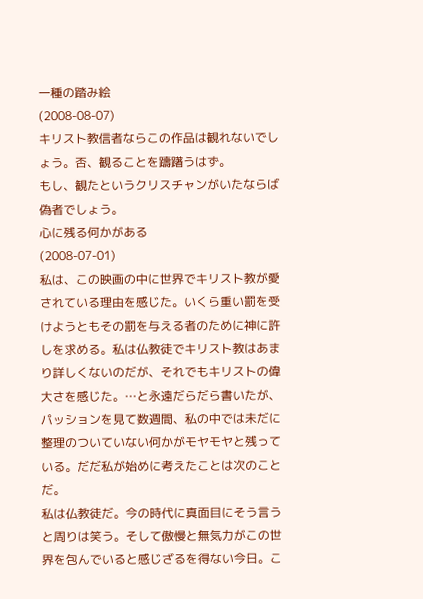一種の踏み絵
(2008-08-07)
キリスト教信者ならこの作品は観れないでしょう。否、観ることを躊躇うはず。
もし、観たというクリスチャンがいたならば偽者でしょう。
心に残る何かがある
(2008-07-01)
私は、この映画の中に世界でキリスト教が愛されている理由を感じた。いくら重い罰を受けようともその罰を与える者のために神に許しを求める。私は仏教徒でキリスト教はあまり詳しくないのだが、それでもキリストの偉大さを感じた。…と永遠だらだら書いたが、パッションを見て数週間、私の中では未だに整理のついていない何かがモヤモヤと残っている。だだ私が始めに考えたことは次のことだ。
私は仏教徒だ。今の時代に真面目にそう言うと周りは笑う。そして傲慢と無気力がこの世界を包んでいると感じざるを得ない今日。こ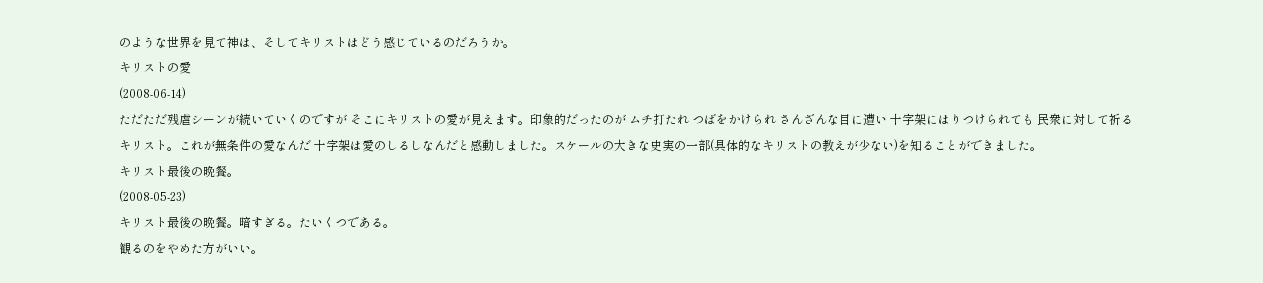のような世界を見て神は、そしてキリストはどう感じているのだろうか。
キリストの愛
(2008-06-14)
ただただ残虐シーンが続いていくのですが そこにキリストの愛が見えます。印象的だったのが ムチ打たれ つばをかけられ さんざんな目に遭い 十字架にはりつけられても 民衆に対して祈るキリスト。これが無条件の愛なんだ 十字架は愛のしるしなんだと感動しました。スケールの大きな史実の一部(具体的なキリストの教えが少ない)を知ることができました。
キリスト最後の晩餐。
(2008-05-23)
キリスト最後の晩餐。暗すぎる。たいくつである。
観るのをやめた方がいい。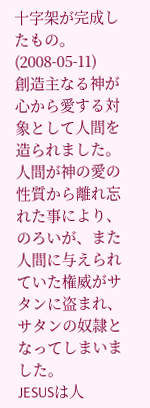十字架が完成したもの。
(2008-05-11)
創造主なる神が心から愛する対象として人間を造られました。
人間が神の愛の性質から離れ忘れた事により、のろいが、また人間に与えられていた権威がサタンに盗まれ、サタンの奴隷となってしまいました。
JESUSは人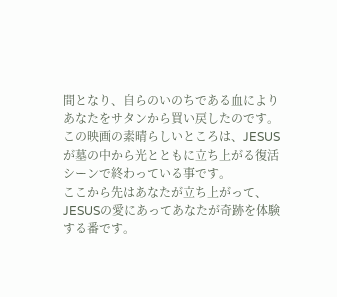間となり、自らのいのちである血によりあなたをサタンから買い戻したのです。
この映画の素晴らしいところは、JESUSが墓の中から光とともに立ち上がる復活シーンで終わっている事です。
ここから先はあなたが立ち上がって、JESUSの愛にあってあなたが奇跡を体験する番です。